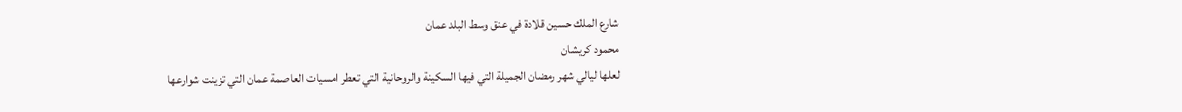شارع الملك حسين قلادة في عنق وسط البلد عمان
محمود كريشان
لعلها ليالي شهر رمضان الجميلة التي فيها السكينة والروحانية التي تعطر امسيات العاصمة عمان التي تزينت شوارعها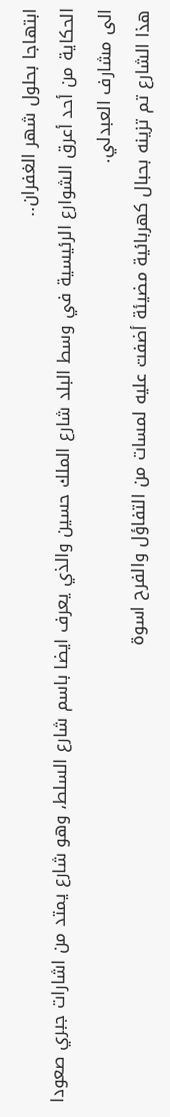ابتهاجا بحلول شهر الغفران..
الحكاية من أحد أعرق الشوارع الرئيسية في وسط البلد شارع الملك حسين والذي يعرف ايضا باسم شارع السلط، وهو شارع يمتد من اشارات جبري صعودا الى مشارف العبدلي.
هذا الشارع تم تزينه بحبال كهربائية مضيئة أضفت عليه لمسات من التفاؤل والفرح اسوة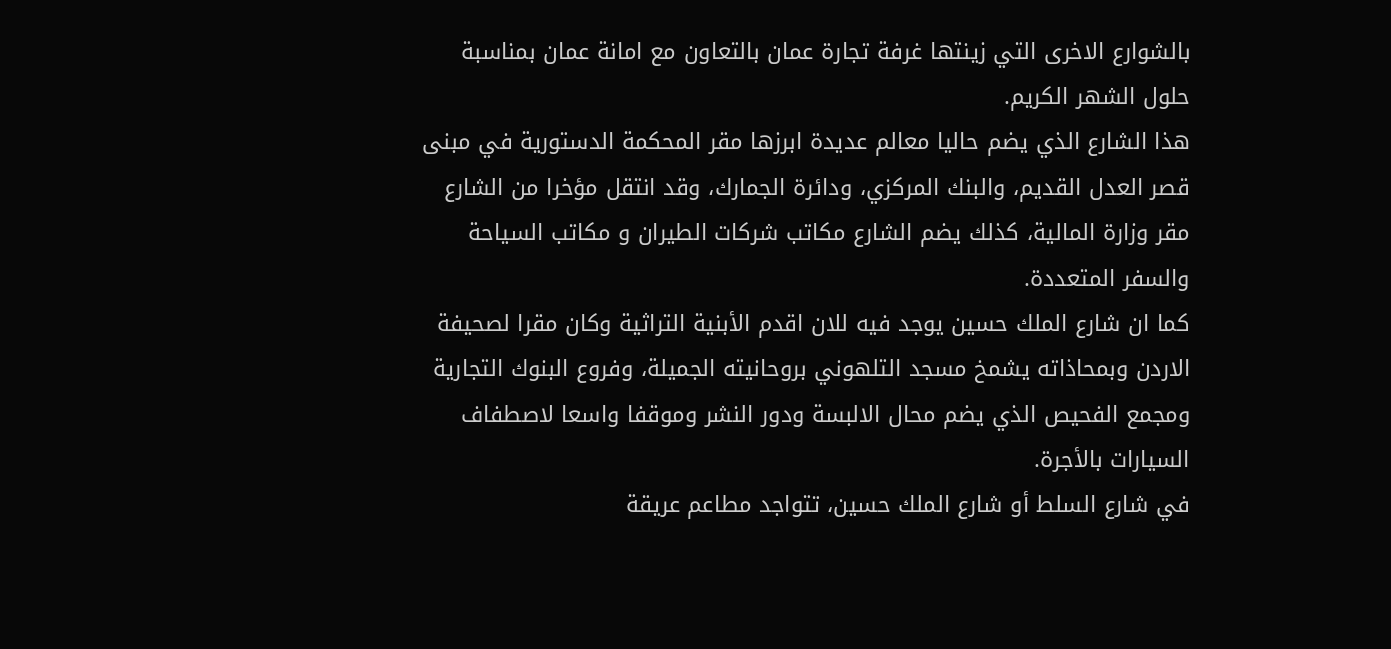بالشوارع الاخرى التي زينتها غرفة تجارة عمان بالتعاون مع امانة عمان بمناسبة حلول الشهر الكريم.
هذا الشارع الذي يضم حاليا معالم عديدة ابرزها مقر المحكمة الدستورية في مبنى قصر العدل القديم، والبنك المركزي، ودائرة الجمارك، وقد انتقل مؤخرا من الشارع مقر وزارة المالية، كذلك يضم الشارع مكاتب شركات الطيران و مكاتب السياحة والسفر المتعددة.
كما ان شارع الملك حسين يوجد فيه للان اقدم الأبنية التراثية وكان مقرا لصحيفة الاردن وبمحاذاته يشمخ مسجد التلهوني بروحانيته الجميلة، وفروع البنوك التجارية ومجمع الفحيص الذي يضم محال الالبسة ودور النشر وموقفا واسعا لاصطفاف السيارات بالأجرة.
في شارع السلط أو شارع الملك حسين، تتواجد مطاعم عريقة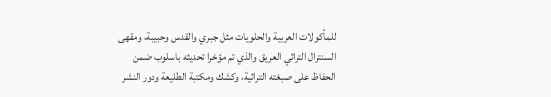للمأكولات العربية والحلويات مثل جبري والقدس وحبيبة، ومقهى السنترال التراثي العريق والذي تم مؤخرا تحديثه باسلوب ضمن الحفاظ على صبغته التراثية، وكشك ومكتبة الطليعة ودور النشر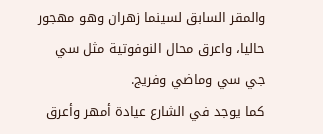والمقر السابق لسينما زهران وهو مهجور حاليا، واعرق محال النوفوتية مثل سي جي سي وماضي وفريج.
كما يوجد في الشارع عيادة أمهر وأعرق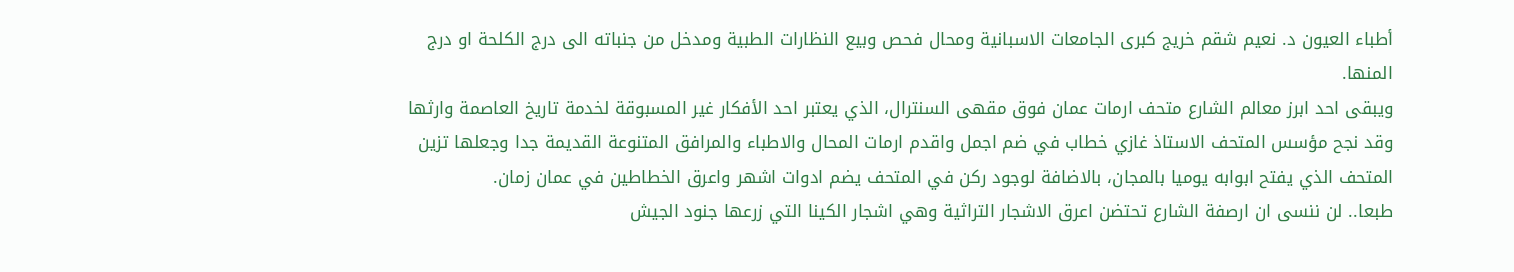أطباء العيون د. نعيم شقم خريج كبرى الجامعات الاسبانية ومحال فحص وبيع النظارات الطبية ومدخل من جنباته الى درج الكلحة او درج المنها.
ويبقى احد ابرز معالم الشارع متحف ارمات عمان فوق مقهى السنترال، الذي يعتبر احد الأفكار غير المسبوقة لخدمة تاريخ العاصمة وارثها وقد نجح مؤسس المتحف الاستاذ غازي خطاب في ضم اجمل واقدم ارمات المحال والاطباء والمرافق المتنوعة القديمة جدا وجعلها تزين المتحف الذي يفتح ابوابه يوميا بالمجان، بالاضافة لوجود ركن في المتحف يضم ادوات اشهر واعرق الخطاطين في عمان زمان.
طبعا.. لن ننسى ان ارصفة الشارع تحتضن اعرق الاشجار التراثية وهي اشجار الكينا التي زرعها جنود الجيش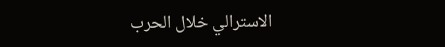الاسترالي خلال الحرب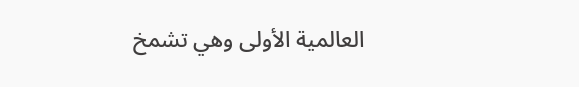العالمية الأولى وهي تشمخ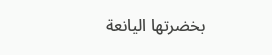بخضرتها اليانعة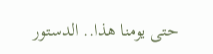حتى يومنا هذا.. الدستور